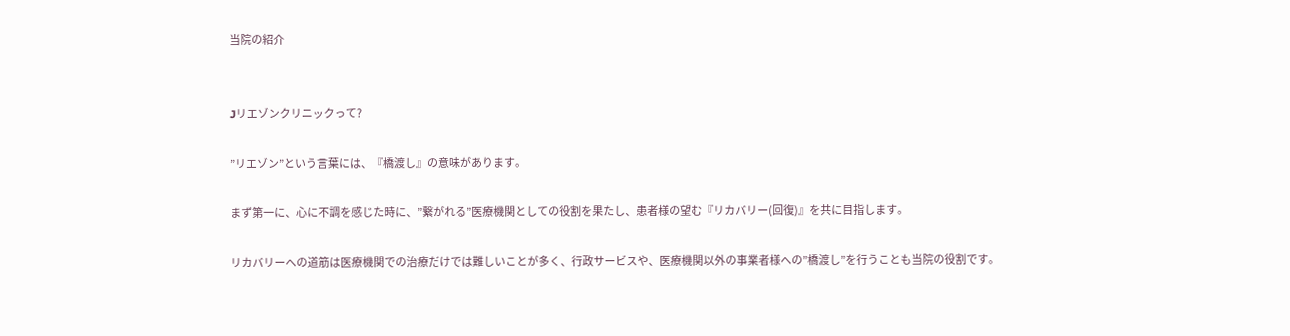当院の紹介


Jリエゾンクリニックって?

”リエゾン”という言葉には、『橋渡し』の意味があります。

まず第一に、心に不調を感じた時に、”繋がれる”医療機関としての役割を果たし、患者様の望む『リカバリー(回復)』を共に目指します。

リカバリーへの道筋は医療機関での治療だけでは難しいことが多く、行政サービスや、医療機関以外の事業者様への”橋渡し”を行うことも当院の役割です。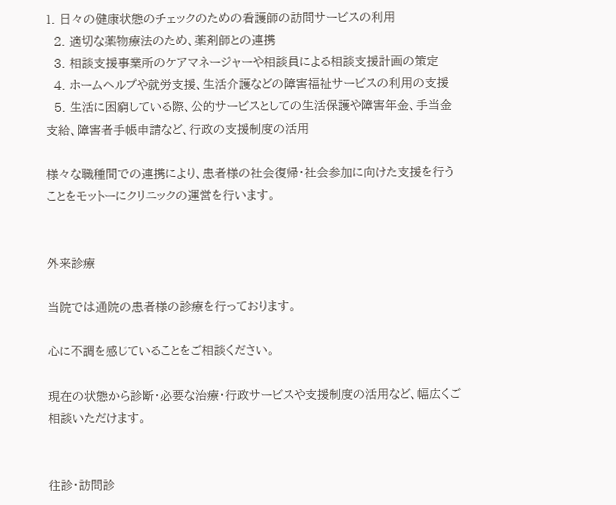1. 日々の健康状態のチェックのための看護師の訪問サービスの利用
  2. 適切な薬物療法のため、薬剤師との連携
  3. 相談支援事業所のケアマネージャーや相談員による相談支援計画の策定
  4. ホームヘルプや就労支援、生活介護などの障害福祉サービスの利用の支援
  5. 生活に困窮している際、公的サービスとしての生活保護や障害年金、手当金支給、障害者手帳申請など、行政の支援制度の活用

様々な職種間での連携により、患者様の社会復帰・社会参加に向けた支援を行うことをモットーにクリニックの運営を行います。


外来診療

当院では通院の患者様の診療を行っております。

心に不調を感じていることをご相談ください。

現在の状態から診断・必要な治療・行政サービスや支援制度の活用など、幅広くご相談いただけます。


往診・訪問診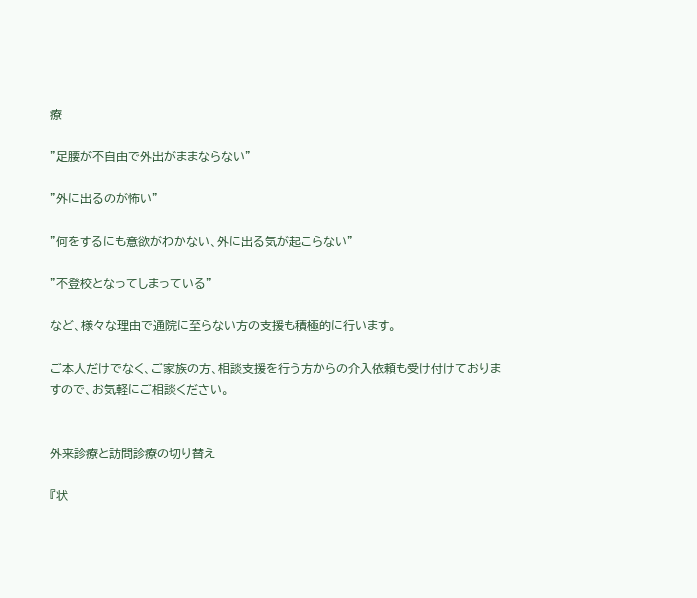療

”足腰が不自由で外出がままならない”

”外に出るのが怖い”

”何をするにも意欲がわかない、外に出る気が起こらない”

”不登校となってしまっている”

など、様々な理由で通院に至らない方の支援も積極的に行います。

ご本人だけでなく、ご家族の方、相談支援を行う方からの介入依頼も受け付けておりますので、お気軽にご相談ください。


外来診療と訪問診療の切り替え

『状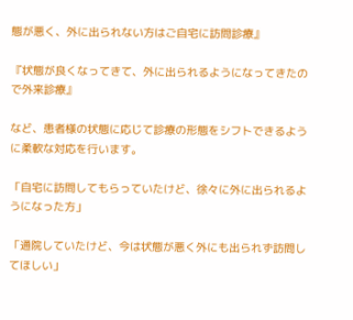態が悪く、外に出られない方はご自宅に訪問診療』

『状態が良くなってきて、外に出られるようになってきたので外来診療』

など、患者様の状態に応じて診療の形態をシフトできるように柔軟な対応を行います。

「自宅に訪問してもらっていたけど、徐々に外に出られるようになった方」

「通院していたけど、今は状態が悪く外にも出られず訪問してほしい」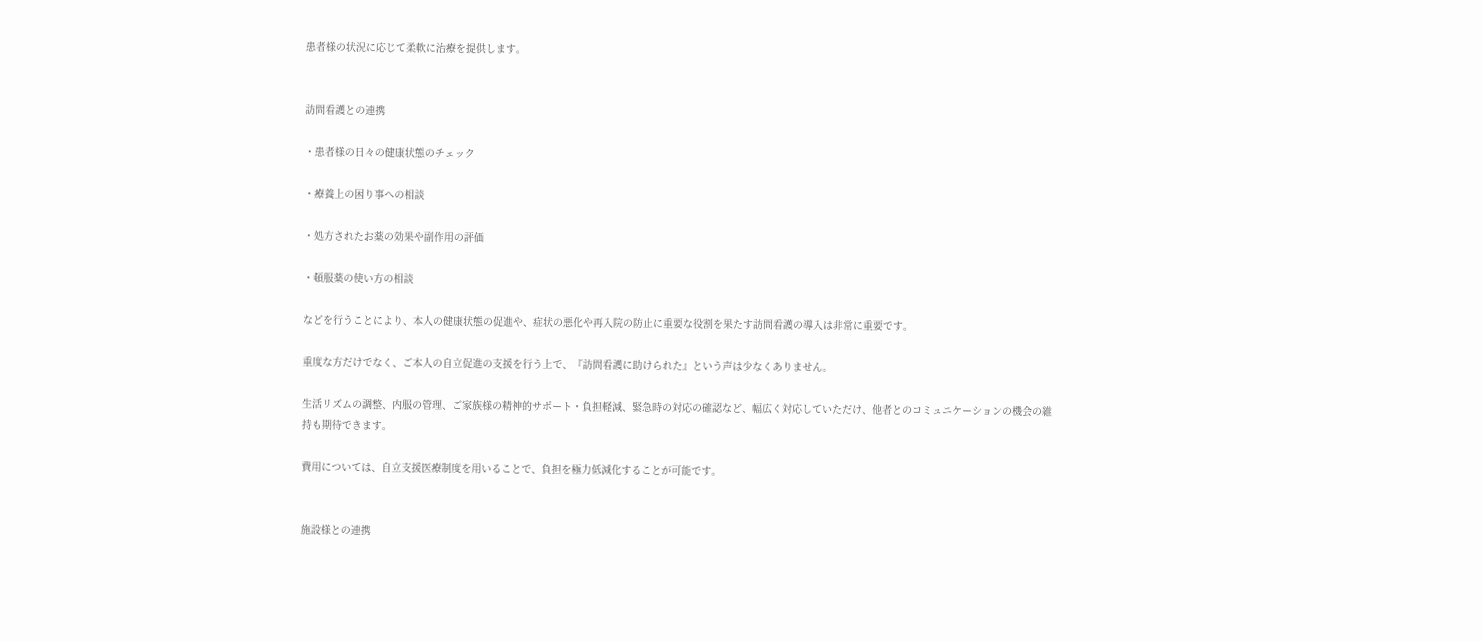患者様の状況に応じて柔軟に治療を提供します。


訪問看護との連携

・患者様の日々の健康状態のチェック

・療養上の困り事への相談

・処方されたお薬の効果や副作用の評価

・頓服薬の使い方の相談

などを行うことにより、本人の健康状態の促進や、症状の悪化や再入院の防止に重要な役割を果たす訪問看護の導入は非常に重要です。

重度な方だけでなく、ご本人の自立促進の支援を行う上で、『訪問看護に助けられた』という声は少なくありません。

生活リズムの調整、内服の管理、ご家族様の精神的サポート・負担軽減、緊急時の対応の確認など、幅広く対応していただけ、他者とのコミュニケーションの機会の維持も期待できます。

費用については、自立支援医療制度を用いることで、負担を極力低減化することが可能です。


施設様との連携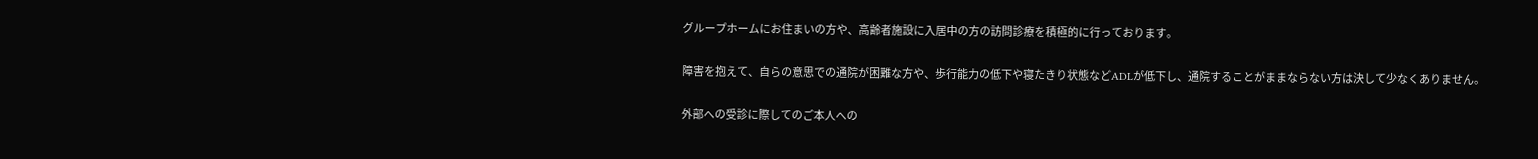グループホームにお住まいの方や、高齢者施設に入居中の方の訪問診療を積極的に行っております。

障害を抱えて、自らの意思での通院が困難な方や、歩行能力の低下や寝たきり状態などADLが低下し、通院することがままならない方は決して少なくありません。

外部への受診に際してのご本人への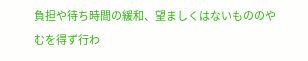負担や待ち時間の緩和、望ましくはないもののやむを得ず行わ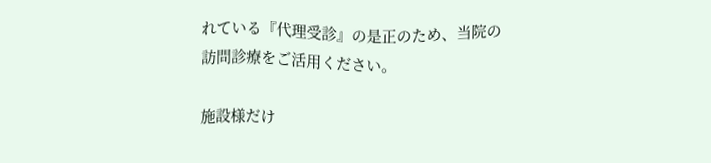れている『代理受診』の是正のため、当院の訪問診療をご活用ください。

施設様だけ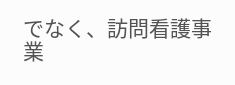でなく、訪問看護事業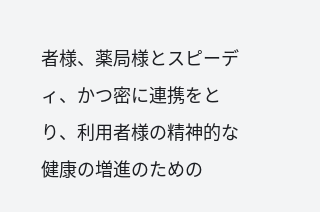者様、薬局様とスピーディ、かつ密に連携をとり、利用者様の精神的な健康の増進のための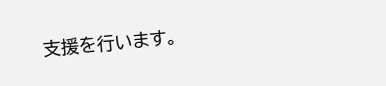支援を行います。